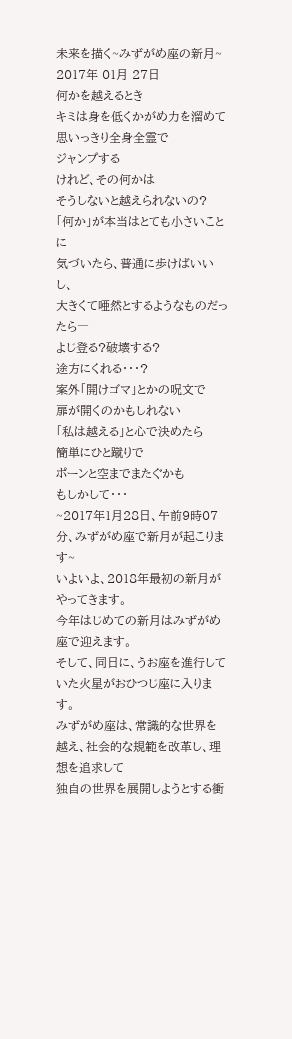未来を描く~みずがめ座の新月~
2017年 01月 27日
何かを越えるとき
キミは身を低くかがめ力を溜めて
思いっきり全身全霊で
ジャンプする
けれど、その何かは
そうしないと越えられないの?
「何か」が本当はとても小さいことに
気づいたら、普通に歩けばいいし、
大きくて唖然とするようなものだったら―
よじ登る?破壊する?
途方にくれる・・・?
案外「開けゴマ」とかの呪文で
扉が開くのかもしれない
「私は越える」と心で決めたら
簡単にひと蹴りで
ポーンと空までまたぐかも
もしかして・・・
~2017年1月28日、午前9時07分、みずがめ座で新月が起こります~
いよいよ、2018年最初の新月がやってきます。
今年はじめての新月はみずがめ座で迎えます。
そして、同日に、うお座を進行していた火星がおひつじ座に入ります。
みずがめ座は、常識的な世界を越え、社会的な規範を改革し、理想を追求して
独自の世界を展開しようとする衝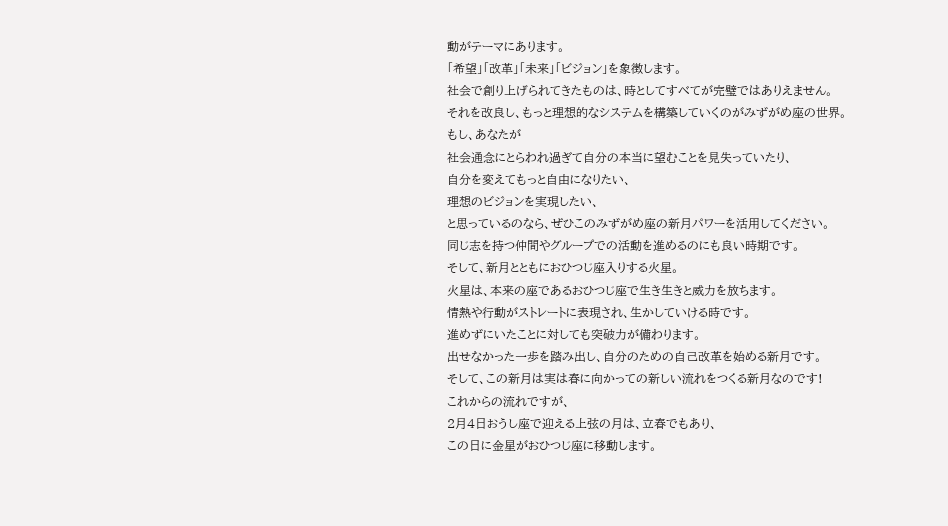動がテーマにあります。
「希望」「改革」「未来」「ビジョン」を象徴します。
社会で創り上げられてきたものは、時としてすべてが完璧ではありえません。
それを改良し、もっと理想的なシステムを構築していくのがみずがめ座の世界。
もし、あなたが
社会通念にとらわれ過ぎて自分の本当に望むことを見失っていたり、
自分を変えてもっと自由になりたい、
理想のビジョンを実現したい、
と思っているのなら、ぜひこのみずがめ座の新月パワーを活用してください。
同じ志を持つ仲間やグループでの活動を進めるのにも良い時期です。
そして、新月とともにおひつじ座入りする火星。
火星は、本来の座であるおひつじ座で生き生きと威力を放ちます。
情熱や行動がストレートに表現され、生かしていける時です。
進めずにいたことに対しても突破力が備わります。
出せなかった一歩を踏み出し、自分のための自己改革を始める新月です。
そして、この新月は実は春に向かっての新しい流れをつくる新月なのです!
これからの流れですが、
2月4日おうし座で迎える上弦の月は、立春でもあり、
この日に金星がおひつじ座に移動します。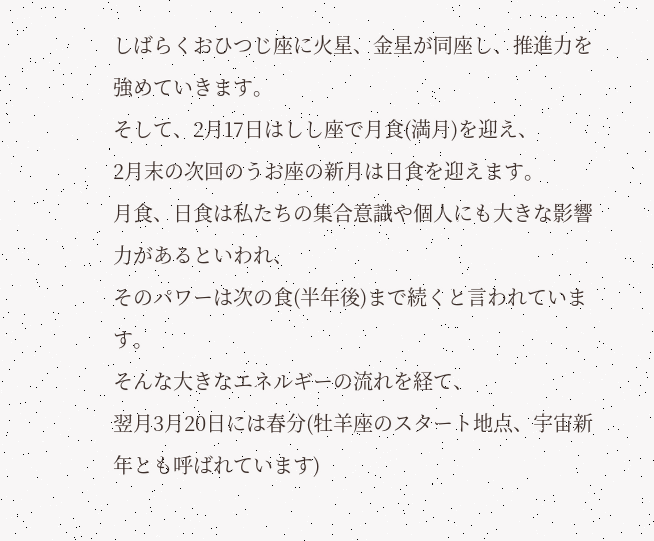しばらくおひつじ座に火星、金星が同座し、推進力を強めていきます。
そして、2月17日はしし座で月食(満月)を迎え、
2月末の次回のうお座の新月は日食を迎えます。
月食、日食は私たちの集合意識や個人にも大きな影響力があるといわれ、
そのパワーは次の食(半年後)まで続くと言われています。
そんな大きなエネルギーの流れを経て、
翌月3月20日には春分(牡羊座のスタート地点、宇宙新年とも呼ばれています)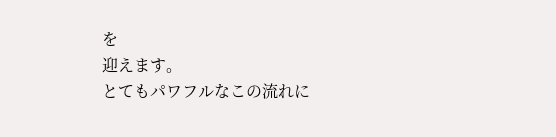を
迎えます。
とてもパワフルなこの流れに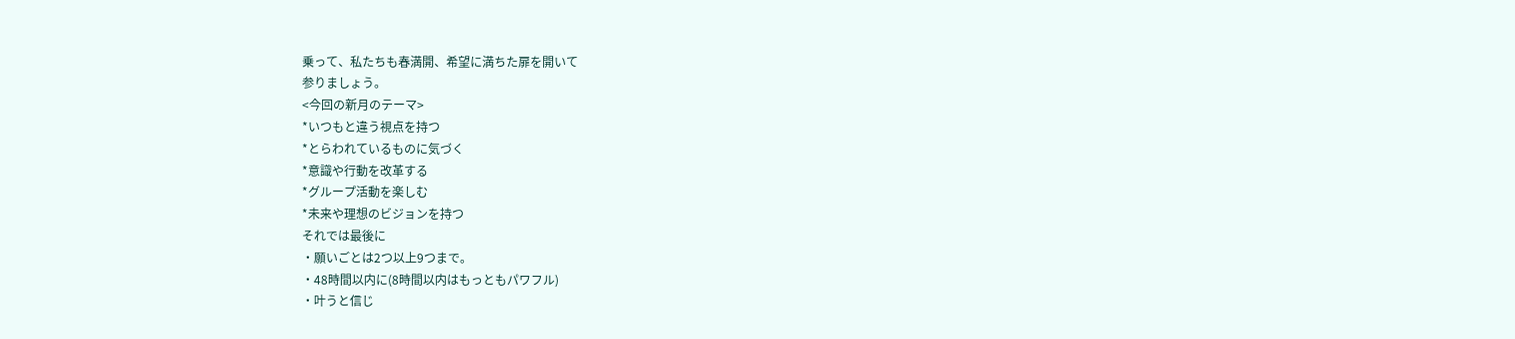乗って、私たちも春満開、希望に満ちた扉を開いて
参りましょう。
<今回の新月のテーマ>
*いつもと違う視点を持つ
*とらわれているものに気づく
*意識や行動を改革する
*グループ活動を楽しむ
*未来や理想のビジョンを持つ
それでは最後に
・願いごとは2つ以上9つまで。
・48時間以内に(8時間以内はもっともパワフル)
・叶うと信じ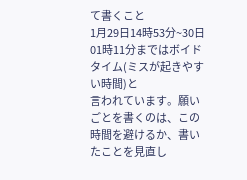て書くこと
1月29日14時53分~30日01時11分まではボイドタイム(ミスが起きやすい時間)と
言われています。願いごとを書くのは、この時間を避けるか、書いたことを見直し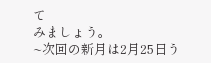て
みましょう。
~次回の新月は2月25日う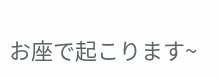お座で起こります~